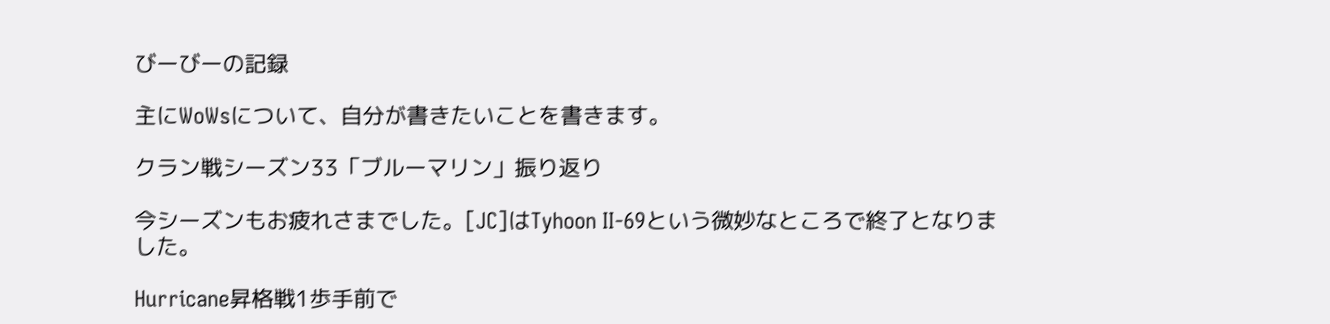びーびーの記録

主にWoWsについて、自分が書きたいことを書きます。

クラン戦シーズン33「ブルーマリン」振り返り

今シーズンもお疲れさまでした。[JC]はTyhoon II-69という微妙なところで終了となりました。

Hurricane昇格戦1歩手前で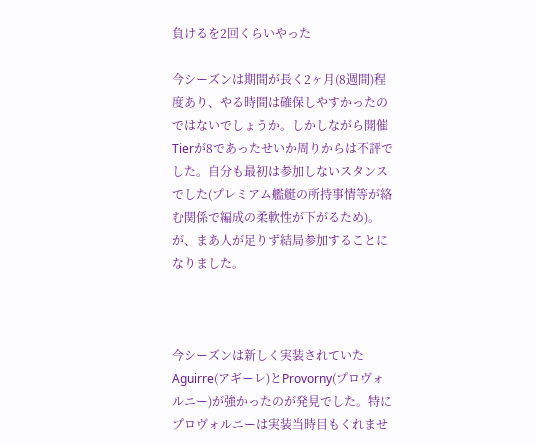負けるを2回くらいやった

今シーズンは期間が長く2ヶ月(8週間)程度あり、やる時間は確保しやすかったのではないでしょうか。しかしながら開催Tierが8であったせいか周りからは不評でした。自分も最初は参加しないスタンスでした(プレミアム艦艇の所持事情等が絡む関係で編成の柔軟性が下がるため)。が、まあ人が足りず結局参加することになりました。



今シーズンは新しく実装されていたAguirre(アギーレ)とProvorny(プロヴォルニー)が強かったのが発見でした。特にプロヴォルニーは実装当時目もくれませ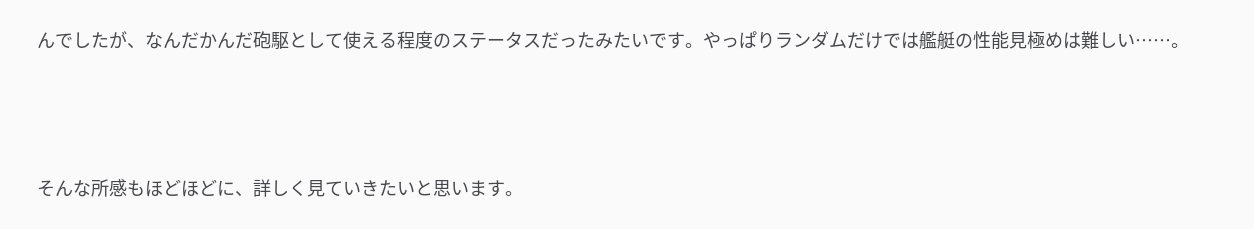んでしたが、なんだかんだ砲駆として使える程度のステータスだったみたいです。やっぱりランダムだけでは艦艇の性能見極めは難しい……。



そんな所感もほどほどに、詳しく見ていきたいと思います。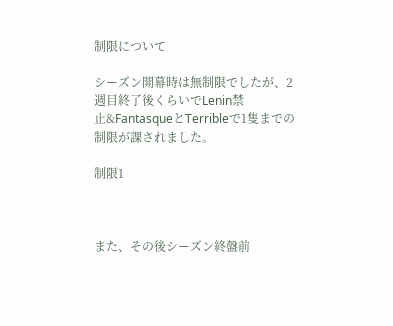制限について

シーズン開幕時は無制限でしたが、2週目終了後くらいでLenin禁止&FantasqueとTerribleで1隻までの制限が課されました。

制限1



また、その後シーズン終盤前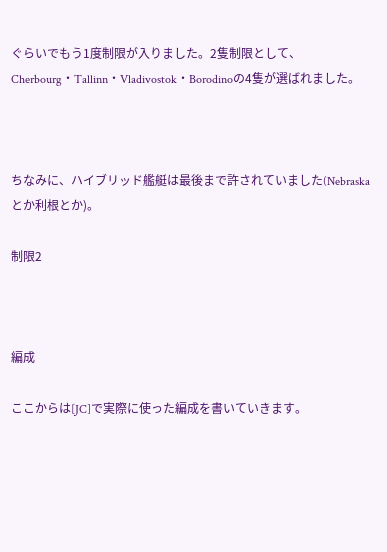ぐらいでもう1度制限が入りました。2隻制限として、Cherbourg・Tallinn・Vladivostok・Borodinoの4隻が選ばれました。



ちなみに、ハイブリッド艦艇は最後まで許されていました(Nebraskaとか利根とか)。

制限2



編成

ここからは[JC]で実際に使った編成を書いていきます。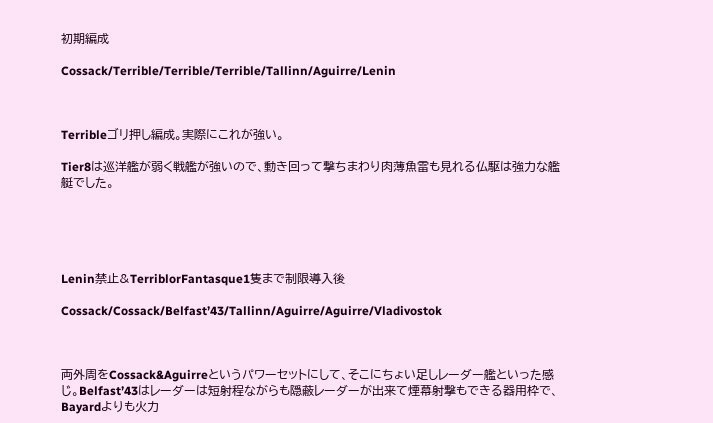初期編成

Cossack/Terrible/Terrible/Terrible/Tallinn/Aguirre/Lenin



Terribleゴリ押し編成。実際にこれが強い。

Tier8は巡洋艦が弱く戦艦が強いので、動き回って撃ちまわり肉薄魚雷も見れる仏駆は強力な艦艇でした。





Lenin禁止&TerriblorFantasque1隻まで制限導入後

Cossack/Cossack/Belfast’43/Tallinn/Aguirre/Aguirre/Vladivostok



両外周をCossack&Aguirreというパワーセットにして、そこにちょい足しレーダー艦といった感じ。Belfast’43はレーダーは短射程ながらも隠蔽レーダーが出来て煙幕射撃もできる器用枠で、Bayardよりも火力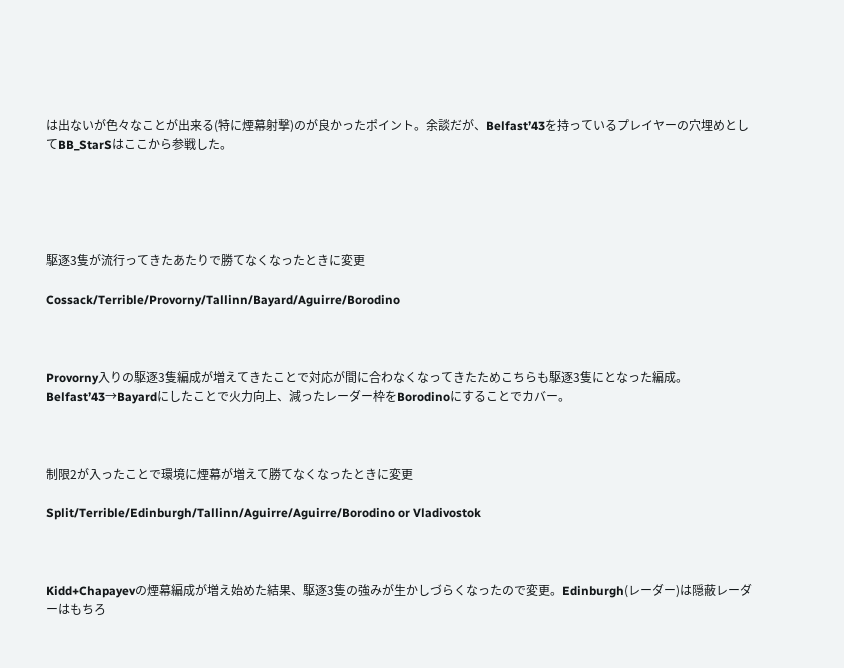は出ないが色々なことが出来る(特に煙幕射撃)のが良かったポイント。余談だが、Belfast’43を持っているプレイヤーの穴埋めとしてBB_StarSはここから参戦した。





駆逐3隻が流行ってきたあたりで勝てなくなったときに変更

Cossack/Terrible/Provorny/Tallinn/Bayard/Aguirre/Borodino



Provorny入りの駆逐3隻編成が増えてきたことで対応が間に合わなくなってきたためこちらも駆逐3隻にとなった編成。Belfast’43→Bayardにしたことで火力向上、減ったレーダー枠をBorodinoにすることでカバー。



制限2が入ったことで環境に煙幕が増えて勝てなくなったときに変更

Split/Terrible/Edinburgh/Tallinn/Aguirre/Aguirre/Borodino or Vladivostok



Kidd+Chapayevの煙幕編成が増え始めた結果、駆逐3隻の強みが生かしづらくなったので変更。Edinburgh(レーダー)は隠蔽レーダーはもちろ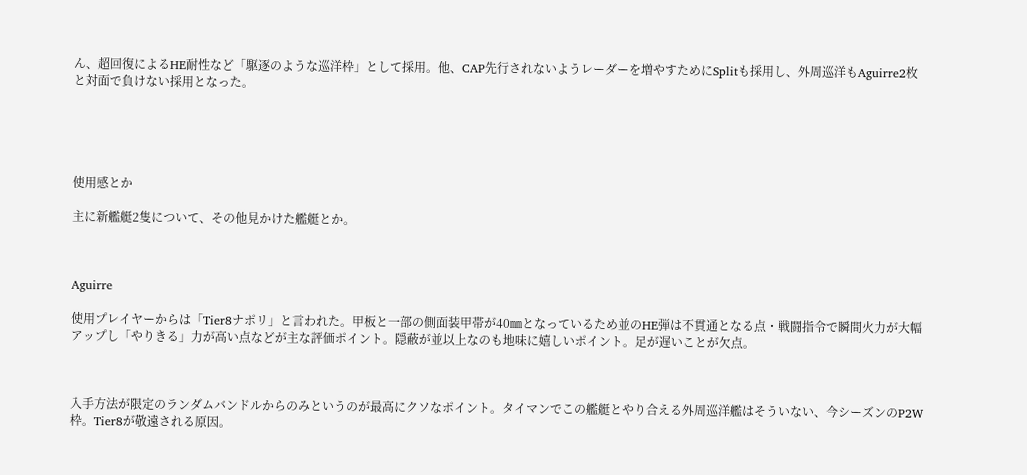ん、超回復によるHE耐性など「駆逐のような巡洋枠」として採用。他、CAP先行されないようレーダーを増やすためにSplitも採用し、外周巡洋もAguirre2枚と対面で負けない採用となった。





使用感とか

主に新艦艇2隻について、その他見かけた艦艇とか。



Aguirre

使用プレイヤーからは「Tier8ナポリ」と言われた。甲板と一部の側面装甲帯が40㎜となっているため並のHE弾は不貫通となる点・戦闘指令で瞬間火力が大幅アップし「やりきる」力が高い点などが主な評価ポイント。隠蔽が並以上なのも地味に嬉しいポイント。足が遅いことが欠点。



入手方法が限定のランダムバンドルからのみというのが最高にクソなポイント。タイマンでこの艦艇とやり合える外周巡洋艦はそういない、今シーズンのP2W枠。Tier8が敬遠される原因。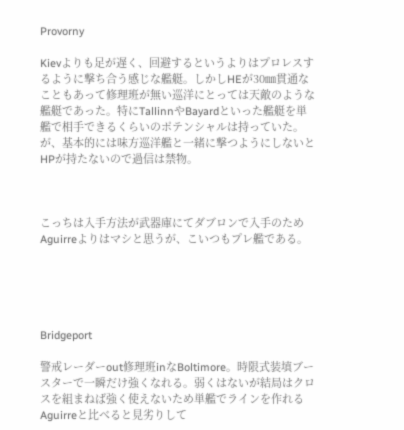Provorny

Kievよりも足が遅く、回避するというよりはプロレスするように撃ち合う感じな艦艇。しかしHEが30㎜貫通なこともあって修理班が無い巡洋にとっては天敵のような艦艇であった。特にTallinnやBayardといった艦艇を単艦で相手できるくらいのポテンシャルは持っていた。が、基本的には味方巡洋艦と一緒に撃つようにしないとHPが持たないので過信は禁物。



こっちは入手方法が武器庫にてダブロンで入手のためAguirreよりはマシと思うが、こいつもプレ艦である。





Bridgeport

警戒レーダーout修理班inなBoltimore。時限式装填ブースターで一瞬だけ強くなれる。弱くはないが結局はクロスを組まねば強く使えないため単艦でラインを作れるAguirreと比べると見劣りして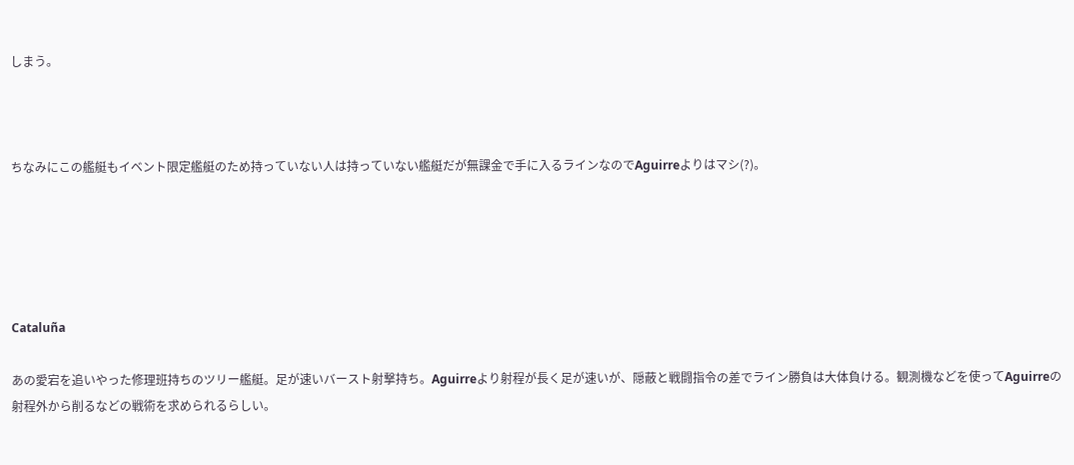しまう。



ちなみにこの艦艇もイベント限定艦艇のため持っていない人は持っていない艦艇だが無課金で手に入るラインなのでAguirreよりはマシ(?)。





Cataluña

あの愛宕を追いやった修理班持ちのツリー艦艇。足が速いバースト射撃持ち。Aguirreより射程が長く足が速いが、隠蔽と戦闘指令の差でライン勝負は大体負ける。観測機などを使ってAguirreの射程外から削るなどの戦術を求められるらしい。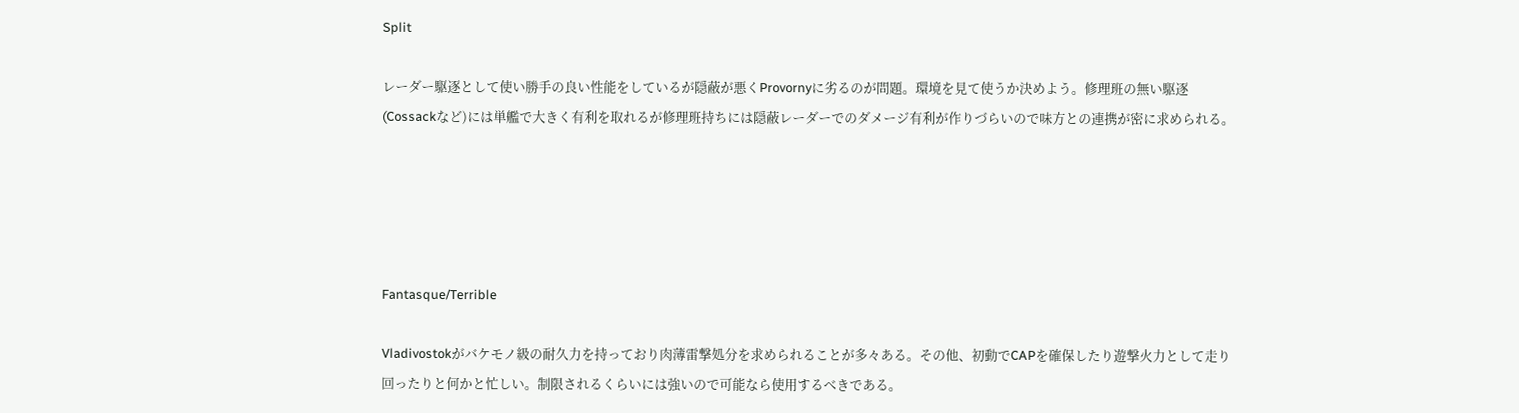Split

レーダー駆逐として使い勝手の良い性能をしているが隠蔽が悪くProvornyに劣るのが問題。環境を見て使うか決めよう。修理班の無い駆逐(Cossackなど)には単艦で大きく有利を取れるが修理班持ちには隠蔽レーダーでのダメージ有利が作りづらいので味方との連携が密に求められる。





Fantasque/Terrible

Vladivostokがバケモノ級の耐久力を持っており肉薄雷撃処分を求められることが多々ある。その他、初動でCAPを確保したり遊撃火力として走り回ったりと何かと忙しい。制限されるくらいには強いので可能なら使用するべきである。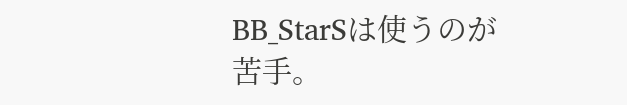BB_StarSは使うのが苦手。